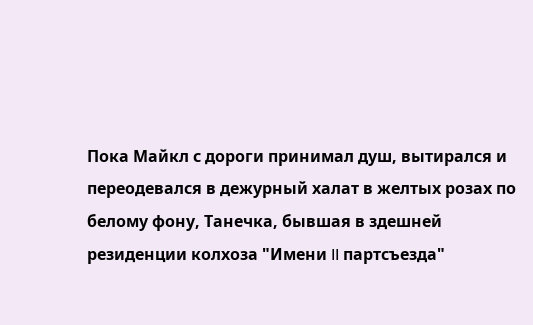Пока Майкл с дороги принимал душ, вытирался и переодевался в дежурный халат в желтых розах по белому фону, Танечка, бывшая в здешней резиденции колхоза "Имени II партсъезда"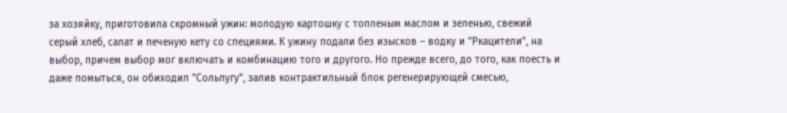за хозяйку, приготовила скромный ужин: молодую картошку с топленым маслом и зеленью, свежий серый хлеб, салат и печеную кету со специями. К ужину подали без изысков – водку и "Ркацители", на выбор, причем выбор мог включать и комбинацию того и другого. Но прежде всего, до того, как поесть и даже помыться, он обиходил "Сольпугу", залив контрактильный блок регенерирующей смесью,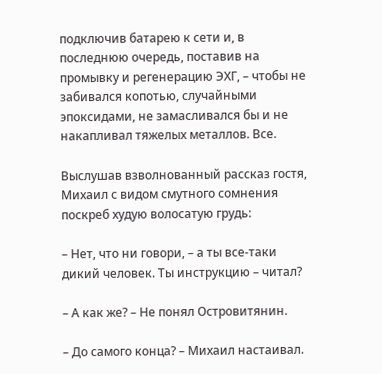подключив батарею к сети и, в последнюю очередь, поставив на промывку и регенерацию ЭХГ, – чтобы не забивался копотью, случайными эпоксидами, не замасливался бы и не накапливал тяжелых металлов. Все.

Выслушав взволнованный рассказ гостя, Михаил с видом смутного сомнения поскреб худую волосатую грудь:

– Нет, что ни говори, – а ты все-таки дикий человек. Ты инструкцию – читал?

– А как же? – Не понял Островитянин.

– До самого конца? – Михаил настаивал.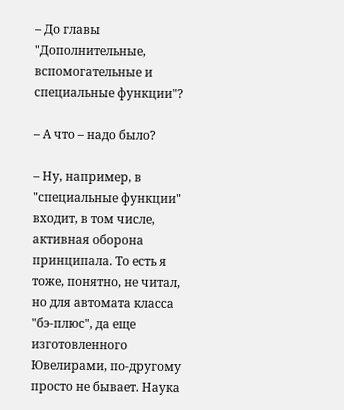– До главы "Дополнительные, вспомогательные и специальные функции"?

– А что – надо было?

– Ну, например, в "специальные функции" входит, в том числе, активная оборона принципала. То есть я тоже, понятно, не читал, но для автомата класса "бэ-плюс", да еще изготовленного Ювелирами, по-другому просто не бывает. Наука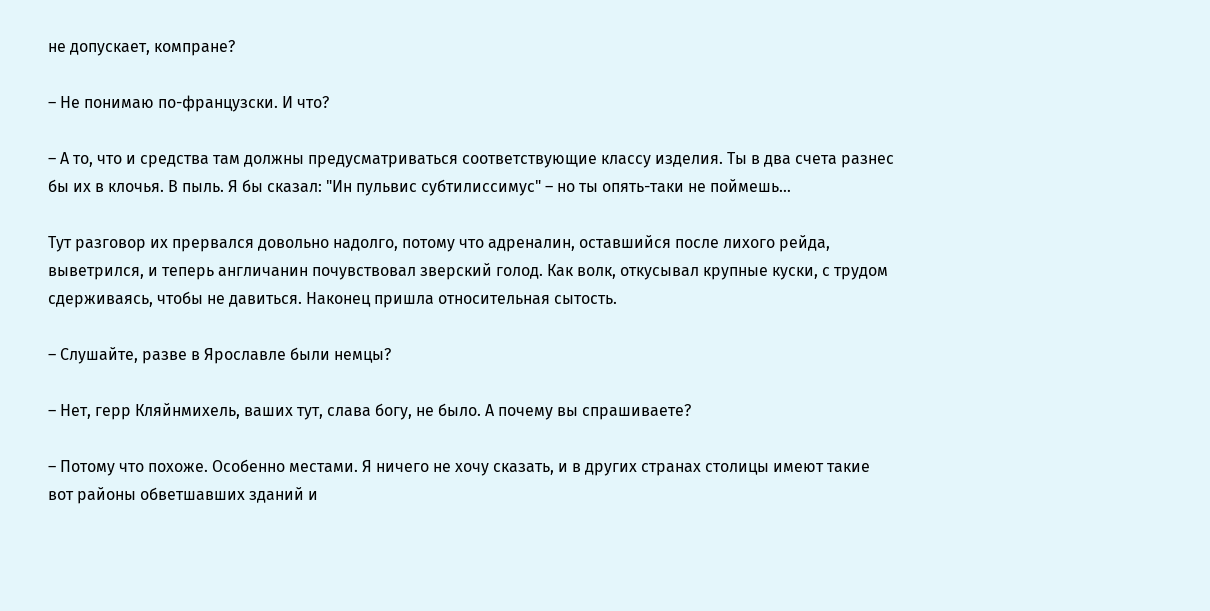не допускает, компране?

– Не понимаю по-французски. И что?

– А то, что и средства там должны предусматриваться соответствующие классу изделия. Ты в два счета разнес бы их в клочья. В пыль. Я бы сказал: "Ин пульвис субтилиссимус" – но ты опять-таки не поймешь…

Тут разговор их прервался довольно надолго, потому что адреналин, оставшийся после лихого рейда, выветрился, и теперь англичанин почувствовал зверский голод. Как волк, откусывал крупные куски, с трудом сдерживаясь, чтобы не давиться. Наконец пришла относительная сытость.

– Слушайте, разве в Ярославле были немцы?

– Нет, герр Кляйнмихель, ваших тут, слава богу, не было. А почему вы спрашиваете?

– Потому что похоже. Особенно местами. Я ничего не хочу сказать, и в других странах столицы имеют такие вот районы обветшавших зданий и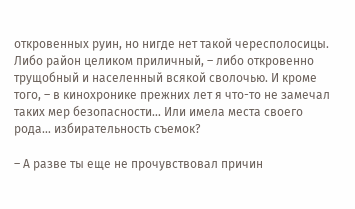откровенных руин, но нигде нет такой чересполосицы. Либо район целиком приличный, – либо откровенно трущобный и населенный всякой сволочью. И кроме того, – в кинохронике прежних лет я что-то не замечал таких мер безопасности… Или имела места своего рода… избирательность съемок?

– А разве ты еще не прочувствовал причин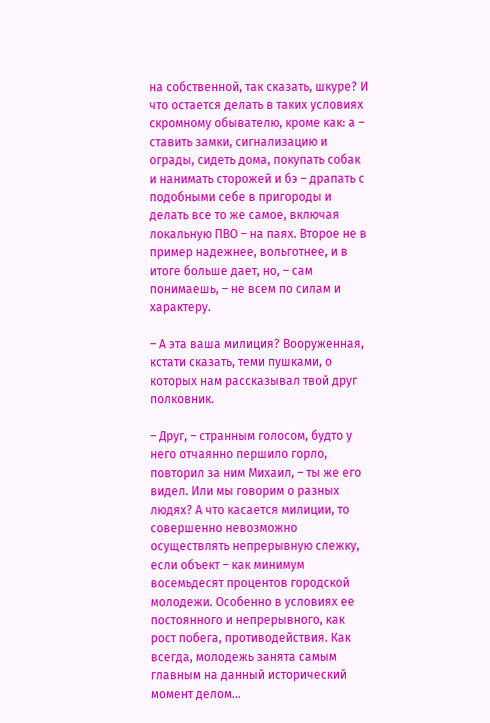на собственной, так сказать, шкуре? И что остается делать в таких условиях скромному обывателю, кроме как: а – ставить замки, сигнализацию и ограды, сидеть дома, покупать собак и нанимать сторожей и бэ – драпать с подобными себе в пригороды и делать все то же самое, включая локальную ПВО – на паях. Второе не в пример надежнее, вольготнее, и в итоге больше дает, но, – сам понимаешь, – не всем по силам и характеру.

– А эта ваша милиция? Вооруженная, кстати сказать, теми пушками, о которых нам рассказывал твой друг полковник.

– Друг, – странным голосом, будто у него отчаянно першило горло, повторил за ним Михаил, – ты же его видел. Или мы говорим о разных людях? А что касается милиции, то совершенно невозможно осуществлять непрерывную слежку, если объект – как минимум восемьдесят процентов городской молодежи. Особенно в условиях ее постоянного и непрерывного, как рост побега, противодействия. Как всегда, молодежь занята самым главным на данный исторический момент делом…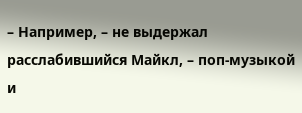– Например, – не выдержал расслабившийся Майкл, – поп-музыкой и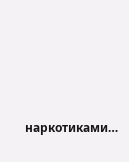наркотиками…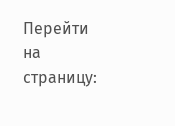Перейти на страницу: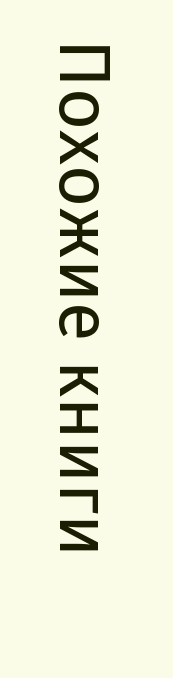Похожие книги